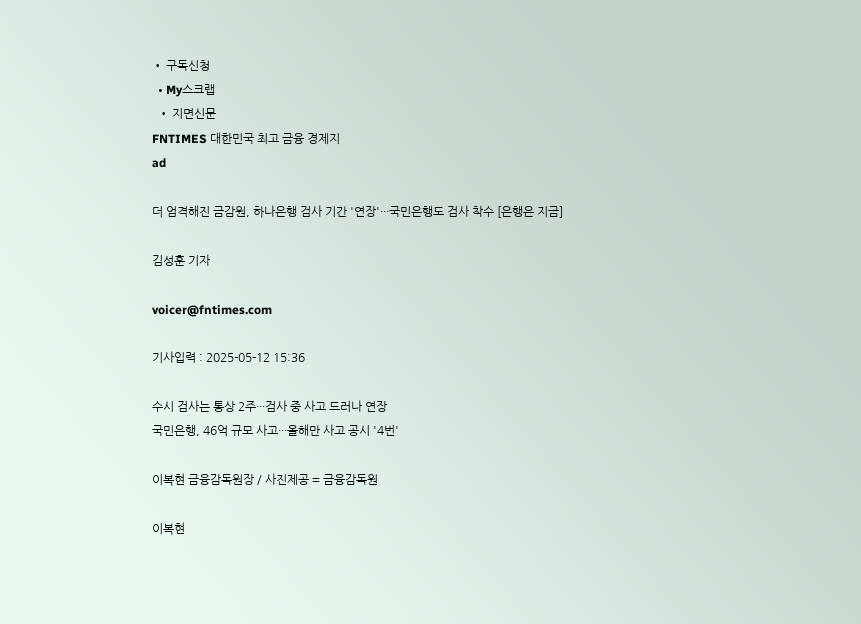• 구독신청
  • My스크랩
  • 지면신문
FNTIMES 대한민국 최고 금융 경제지
ad

더 엄격해진 금감원, 하나은행 검사 기간 '연장'···국민은행도 검사 착수 [은행은 지금]

김성훈 기자

voicer@fntimes.com

기사입력 : 2025-05-12 15:36

수시 검사는 통상 2주···검사 중 사고 드러나 연장
국민은행, 46억 규모 사고···올해만 사고 공시 '4번'

이복현 금융감독원장 / 사진제공 = 금융감독원

이복현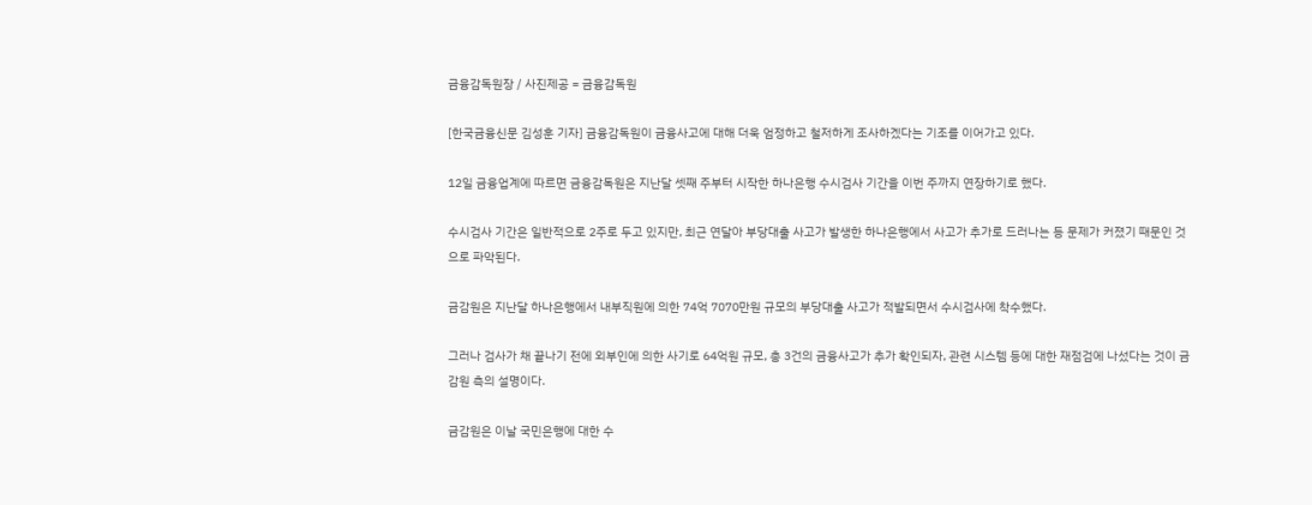금융감독원장 / 사진제공 = 금융감독원

[한국금융신문 김성훈 기자] 금융감독원이 금융사고에 대해 더욱 엄정하고 철저하게 조사하겠다는 기조를 이어가고 있다.

12일 금융업계에 따르면 금융감독원은 지난달 셋째 주부터 시작한 하나은행 수시검사 기간을 이번 주까지 연장하기로 했다.

수시검사 기간은 일반적으로 2주로 두고 있지만, 최근 연달아 부당대출 사고가 발생한 하나은행에서 사고가 추가로 드러나는 등 문제가 커졌기 때문인 것으로 파악된다.

금감원은 지난달 하나은행에서 내부직원에 의한 74억 7070만원 규모의 부당대출 사고가 적발되면서 수시검사에 착수했다.

그러나 검사가 채 끝나기 전에 외부인에 의한 사기로 64억원 규모, 총 3건의 금융사고가 추가 확인되자, 관련 시스템 등에 대한 재점검에 나섰다는 것이 금감원 측의 설명이다.

금감원은 이날 국민은행에 대한 수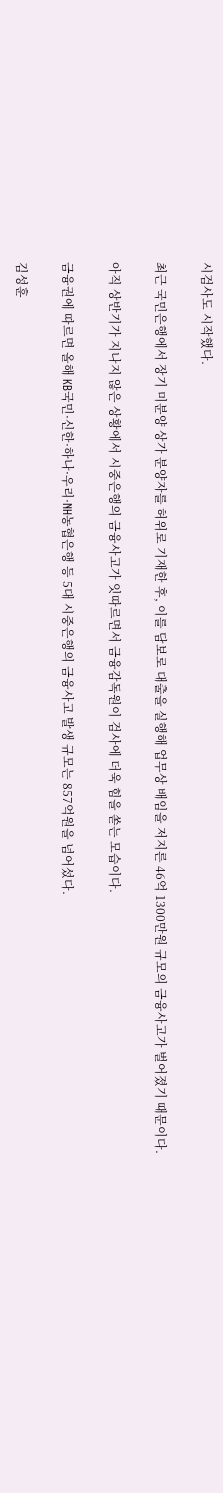시검사도 시작했다.

최근 국민은행에서 장기 미분양 상가 분양자를 허위로 기재한 후, 이를 담보로 대출을 실행해 업무상 배임을 저지른 46억 1300만원 규모의 금융사고가 벌어졌기 때문이다.

아직 상반기가 지나지 않은 상황에서 시중은행의 금융사고가 잇따르면서 금융감독원이 검사에 더욱 힘을 쏟는 모습이다.

금융권에 따르면 올해 KB국민·신한·하나·우리·NH농협은행 등 5대 시중은행의 금융사고 발생 규모는 857억원을 넘어섰다.

김성훈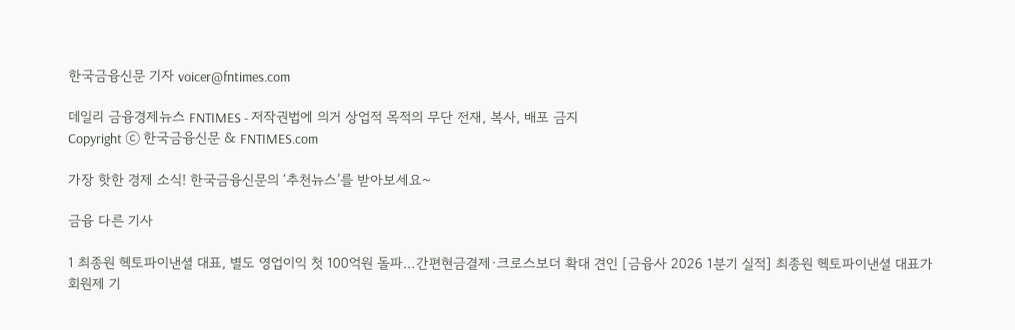한국금융신문 기자 voicer@fntimes.com

데일리 금융경제뉴스 FNTIMES - 저작권법에 의거 상업적 목적의 무단 전재, 복사, 배포 금지
Copyright ⓒ 한국금융신문 & FNTIMES.com

가장 핫한 경제 소식! 한국금융신문의 ‘추천뉴스’를 받아보세요~

금융 다른 기사

1 최종원 헥토파이낸셜 대표, 별도 영업이익 첫 100억원 돌파…간편현금결제·크로스보더 확대 견인 [금융사 2026 1분기 실적] 최종원 헥토파이낸셜 대표가 회원제 기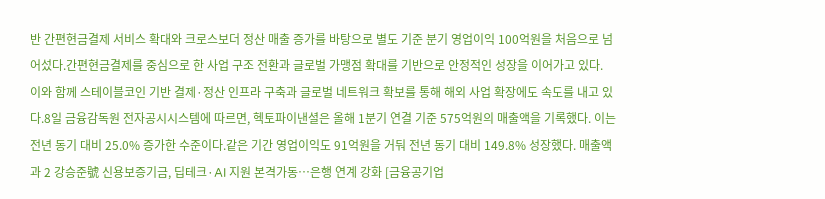반 간편현금결제 서비스 확대와 크로스보더 정산 매출 증가를 바탕으로 별도 기준 분기 영업이익 100억원을 처음으로 넘어섰다.간편현금결제를 중심으로 한 사업 구조 전환과 글로벌 가맹점 확대를 기반으로 안정적인 성장을 이어가고 있다. 이와 함께 스테이블코인 기반 결제·정산 인프라 구축과 글로벌 네트워크 확보를 통해 해외 사업 확장에도 속도를 내고 있다.8일 금융감독원 전자공시시스템에 따르면, 헥토파이낸셜은 올해 1분기 연결 기준 575억원의 매출액을 기록했다. 이는 전년 동기 대비 25.0% 증가한 수준이다.같은 기간 영업이익도 91억원을 거둬 전년 동기 대비 149.8% 성장했다. 매출액과 2 강승준號 신용보증기금, 딥테크·AI 지원 본격가동…은행 연계 강화 [금융공기업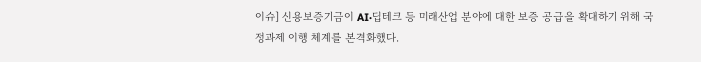이슈] 신용보증기금이 AI·딥테크 등 미래산업 분야에 대한 보증 공급을 확대하기 위해 국정과제 이행 체계를 본격화했다.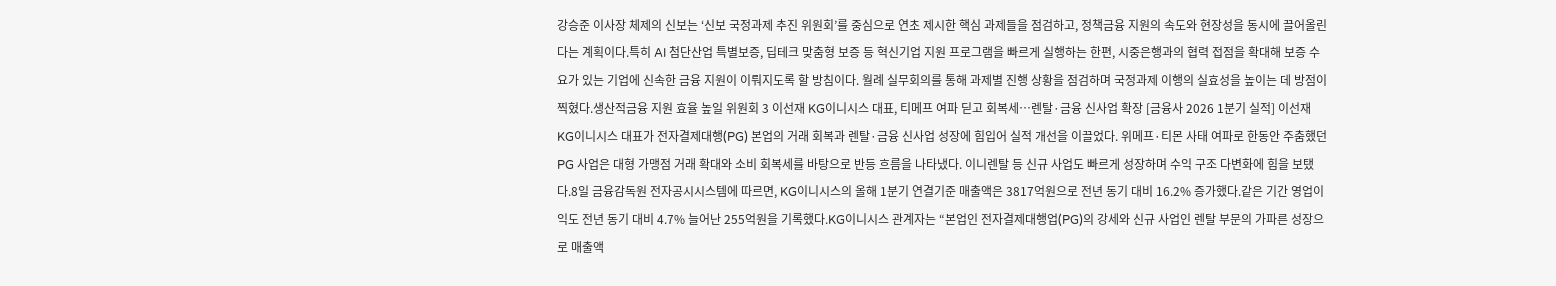강승준 이사장 체제의 신보는 ‘신보 국정과제 추진 위원회’를 중심으로 연초 제시한 핵심 과제들을 점검하고, 정책금융 지원의 속도와 현장성을 동시에 끌어올린다는 계획이다.특히 AI 첨단산업 특별보증, 딥테크 맞춤형 보증 등 혁신기업 지원 프로그램을 빠르게 실행하는 한편, 시중은행과의 협력 접점을 확대해 보증 수요가 있는 기업에 신속한 금융 지원이 이뤄지도록 할 방침이다. 월례 실무회의를 통해 과제별 진행 상황을 점검하며 국정과제 이행의 실효성을 높이는 데 방점이 찍혔다.생산적금융 지원 효율 높일 위원회 3 이선재 KG이니시스 대표, 티메프 여파 딛고 회복세…렌탈·금융 신사업 확장 [금융사 2026 1분기 실적] 이선재 KG이니시스 대표가 전자결제대행(PG) 본업의 거래 회복과 렌탈·금융 신사업 성장에 힘입어 실적 개선을 이끌었다. 위메프·티몬 사태 여파로 한동안 주춤했던 PG 사업은 대형 가맹점 거래 확대와 소비 회복세를 바탕으로 반등 흐름을 나타냈다. 이니렌탈 등 신규 사업도 빠르게 성장하며 수익 구조 다변화에 힘을 보탰다.8일 금융감독원 전자공시시스템에 따르면, KG이니시스의 올해 1분기 연결기준 매출액은 3817억원으로 전년 동기 대비 16.2% 증가했다.같은 기간 영업이익도 전년 동기 대비 4.7% 늘어난 255억원을 기록했다.KG이니시스 관계자는 “본업인 전자결제대행업(PG)의 강세와 신규 사업인 렌탈 부문의 가파른 성장으로 매출액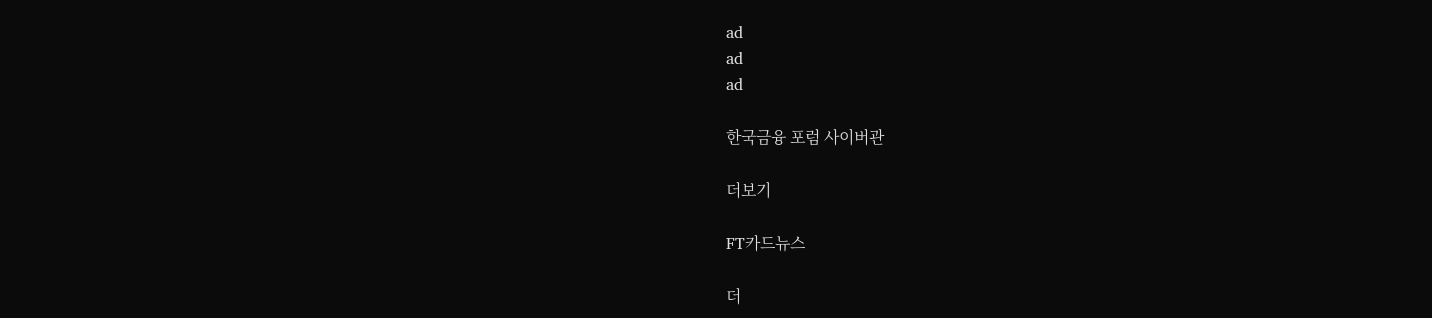ad
ad
ad

한국금융 포럼 사이버관

더보기

FT카드뉴스

더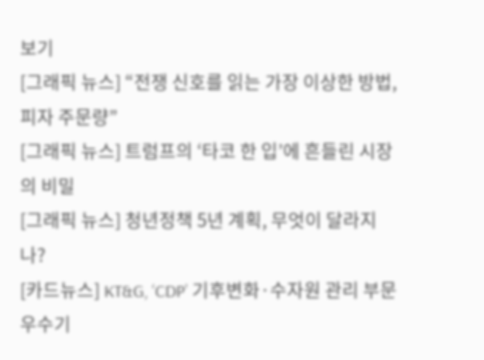보기
[그래픽 뉴스] “전쟁 신호를 읽는 가장 이상한 방법, 피자 주문량”
[그래픽 뉴스] 트럼프의 ‘타코 한 입’에 흔들린 시장의 비밀
[그래픽 뉴스] 청년정책 5년 계획, 무엇이 달라지나?
[카드뉴스] KT&G, ‘CDP’ 기후변화·수자원 관리 부문 우수기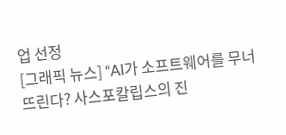업 선정
[그래픽 뉴스] “AI가 소프트웨어를 무너뜨린다? 사스포칼립스의 진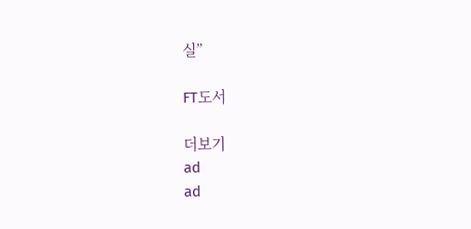실”

FT도서

더보기
ad
ad